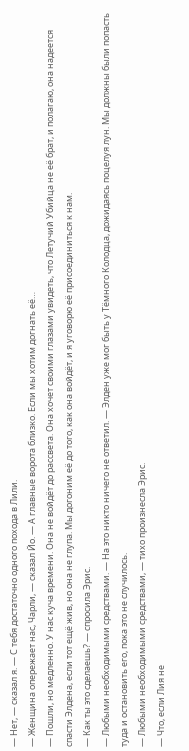— Нет, — сказал я. — С тебя достаточно одного похода в Лили.
— Женщина опережает нас, Чарли, — сказал Йо. — А главные ворота близко. Если мы хотим догнать её…
— Пошли, но медленно. У нас куча времени. Она не войдёт до рассвета. Она хочет своими глазами увидеть, что Летучий Убийца не её брат, и полагаю, она надеется спасти Элдена, если тот ещё жив, но она не глупа. Мы догоним её до того, как она войдёт, и я уговорю её присоединиться к нам.
— Как ты это сделаешь? — спросила Эрис.
— Любыми необходимыми средствами. — На это никто ничего не ответил. — Элден уже мог быть у Тёмного Колодца, дожидаясь поцелуя лун. Мы должны были попасть туда и остановить его, пока это не случилось.
— Любыми необходимыми средствами, — тихо произнесла Эрис.
— Что, если Лия не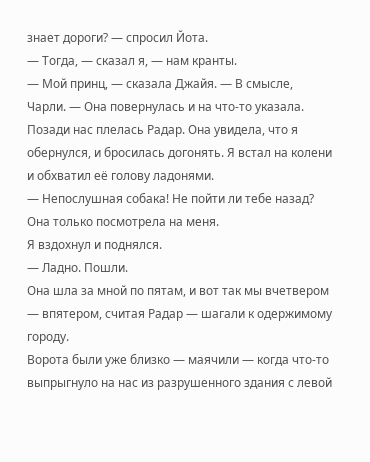знает дороги? — спросил Йота.
— Тогда, — сказал я, — нам кранты.
— Мой принц, — сказала Джайя. — В смысле, Чарли. — Она повернулась и на что-то указала.
Позади нас плелась Радар. Она увидела, что я обернулся, и бросилась догонять. Я встал на колени и обхватил её голову ладонями.
— Непослушная собака! Не пойти ли тебе назад?
Она только посмотрела на меня.
Я вздохнул и поднялся.
— Ладно. Пошли.
Она шла за мной по пятам, и вот так мы вчетвером — впятером, считая Радар — шагали к одержимому городу.
Ворота были уже близко — маячили — когда что-то выпрыгнуло на нас из разрушенного здания с левой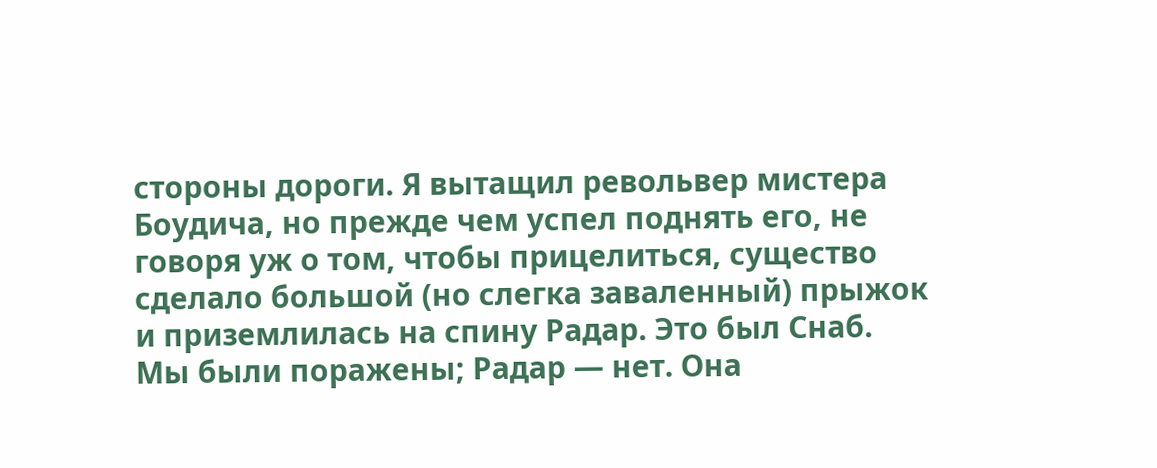стороны дороги. Я вытащил револьвер мистера Боудича, но прежде чем успел поднять его, не говоря уж о том, чтобы прицелиться, существо сделало большой (но слегка заваленный) прыжок и приземлилась на спину Радар. Это был Снаб. Мы были поражены; Радар — нет. Она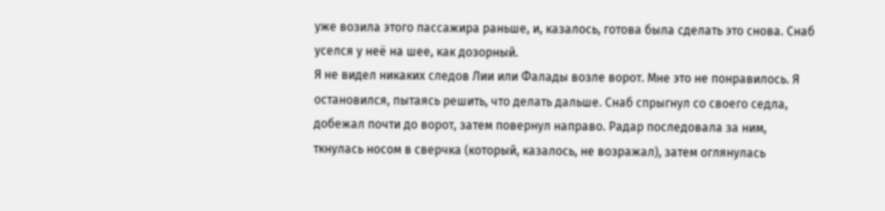уже возила этого пассажира раньше, и, казалось, готова была сделать это снова. Снаб уселся у неё на шее, как дозорный.
Я не видел никаких следов Лии или Фалады возле ворот. Мне это не понравилось. Я остановился, пытаясь решить, что делать дальше. Снаб спрыгнул со своего седла, добежал почти до ворот, затем повернул направо. Радар последовала за ним, ткнулась носом в сверчка (который, казалось, не возражал), затем оглянулась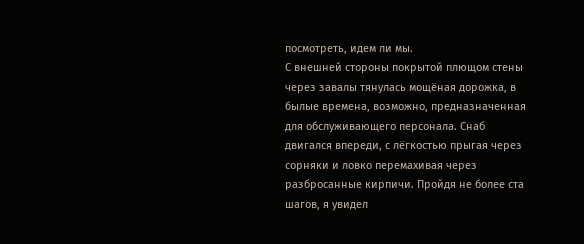посмотреть, идем ли мы.
С внешней стороны покрытой плющом стены через завалы тянулась мощёная дорожка, в былые времена, возможно, предназначенная для обслуживающего персонала. Снаб двигался впереди, с лёгкостью прыгая через сорняки и ловко перемахивая через разбросанные кирпичи. Пройдя не более ста шагов, я увидел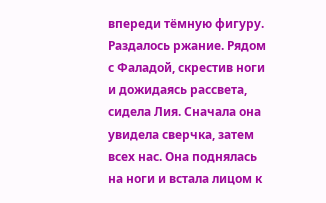впереди тёмную фигуру. Раздалось ржание. Рядом с Фаладой, скрестив ноги и дожидаясь рассвета, сидела Лия. Сначала она увидела сверчка, затем всех нас. Она поднялась на ноги и встала лицом к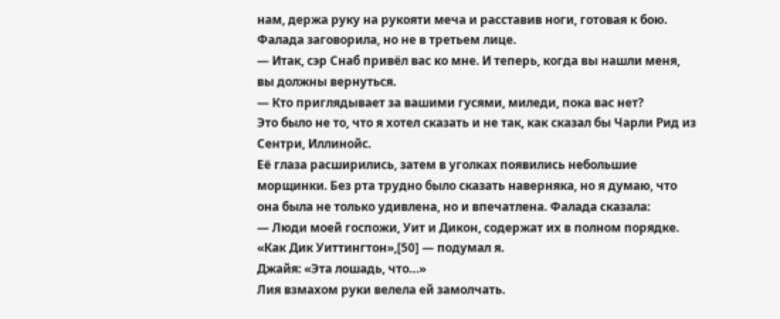нам, держа руку на рукояти меча и расставив ноги, готовая к бою.
Фалада заговорила, но не в третьем лице.
— Итак, сэр Снаб привёл вас ко мне. И теперь, когда вы нашли меня, вы должны вернуться.
— Кто приглядывает за вашими гусями, миледи, пока вас нет?
Это было не то, что я хотел сказать и не так, как сказал бы Чарли Рид из Сентри, Иллинойс.
Её глаза расширились, затем в уголках появились небольшие морщинки. Без рта трудно было сказать наверняка, но я думаю, что она была не только удивлена, но и впечатлена. Фалада сказала:
— Люди моей госпожи, Уит и Дикон, содержат их в полном порядке.
«Как Дик Уиттингтон»,[50] — подумал я.
Джайя: «Эта лошадь, что…»
Лия взмахом руки велела ей замолчать.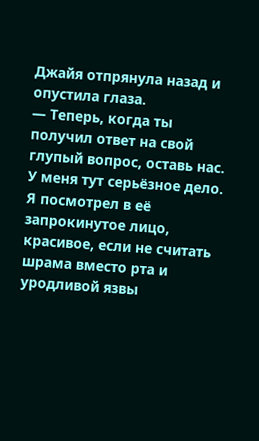Джайя отпрянула назад и опустила глаза.
— Теперь, когда ты получил ответ на свой глупый вопрос, оставь нас. У меня тут серьёзное дело.
Я посмотрел в её запрокинутое лицо, красивое, если не считать шрама вместо рта и уродливой язвы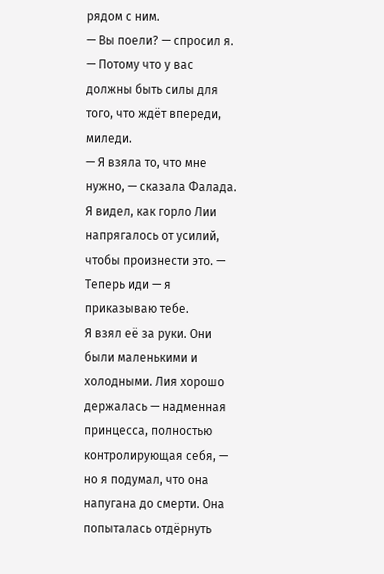рядом с ним.
— Вы поели? — спросил я. — Потому что у вас должны быть силы для того, что ждёт впереди, миледи.
— Я взяла то, что мне нужно, — сказала Фалада. Я видел, как горло Лии напрягалось от усилий, чтобы произнести это. — Теперь иди — я приказываю тебе.
Я взял её за руки. Они были маленькими и холодными. Лия хорошо держалась — надменная принцесса, полностью контролирующая себя, — но я подумал, что она напугана до смерти. Она попыталась отдёрнуть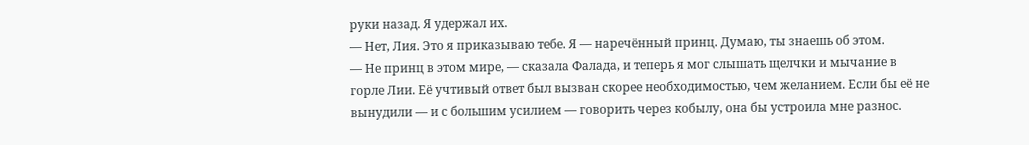руки назад. Я удержал их.
— Нет, Лия. Это я приказываю тебе. Я — наречённый принц. Думаю, ты знаешь об этом.
— Не принц в этом мире, — сказала Фалада, и теперь я мог слышать щелчки и мычание в горле Лии. Её учтивый ответ был вызван скорее необходимостью, чем желанием. Если бы её не вынудили — и с большим усилием — говорить через кобылу, она бы устроила мне разнос.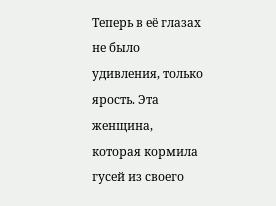Теперь в её глазах не было удивления, только ярость. Эта женщина, которая кормила гусей из своего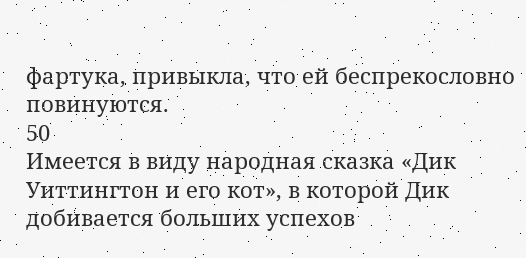фартука, привыкла, что ей беспрекословно повинуются.
50
Имеется в виду народная сказка «Дик Уиттингтон и его кот», в которой Дик добивается больших успехов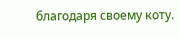благодаря своему коту.